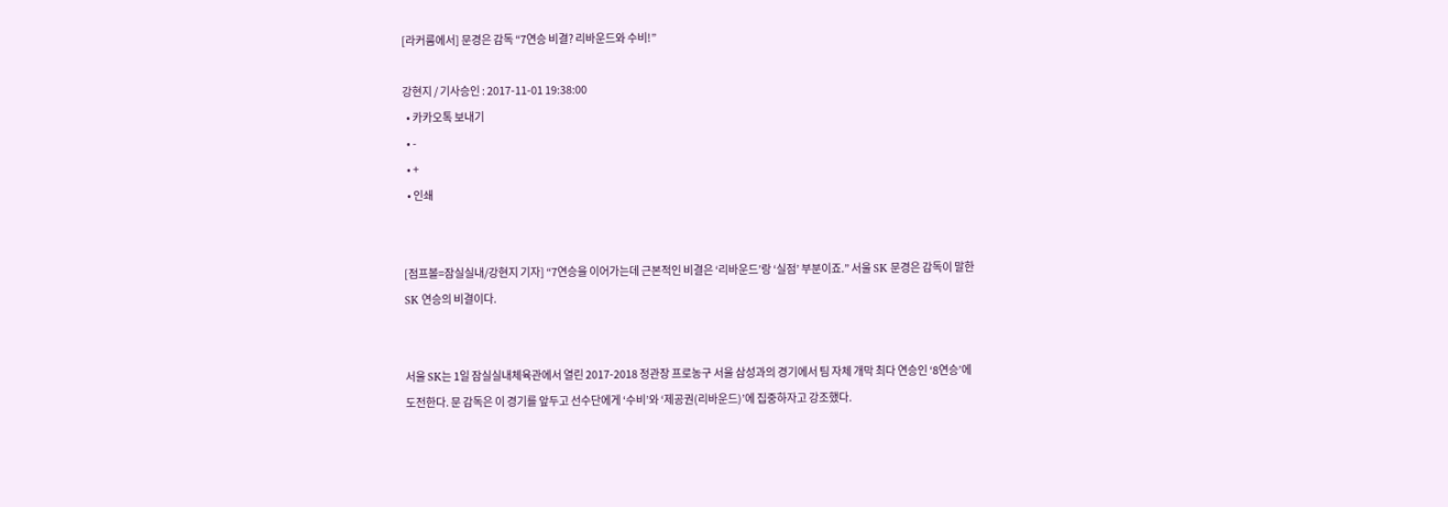[라커룸에서] 문경은 감독 “7연승 비결? 리바운드와 수비!”

강현지 / 기사승인 : 2017-11-01 19:38:00
  • 카카오톡 보내기
  • -
  • +
  • 인쇄


[점프볼=잠실실내/강현지 기자] “7연승을 이어가는데 근본적인 비결은 ‘리바운드’랑 ‘실점’ 부분이죠.” 서울 SK 문경은 감독이 말한 SK 연승의 비결이다.


서울 SK는 1일 잠실실내체육관에서 열린 2017-2018 정관장 프로농구 서울 삼성과의 경기에서 팀 자체 개막 최다 연승인 ‘8연승’에 도전한다. 문 감독은 이 경기를 앞두고 선수단에게 ‘수비’와 ‘제공권(리바운드)’에 집중하자고 강조했다.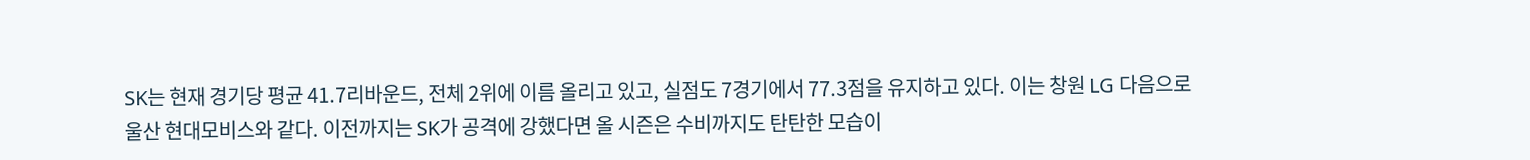SK는 현재 경기당 평균 41.7리바운드, 전체 2위에 이름 올리고 있고, 실점도 7경기에서 77.3점을 유지하고 있다. 이는 창원 LG 다음으로 울산 현대모비스와 같다. 이전까지는 SK가 공격에 강했다면 올 시즌은 수비까지도 탄탄한 모습이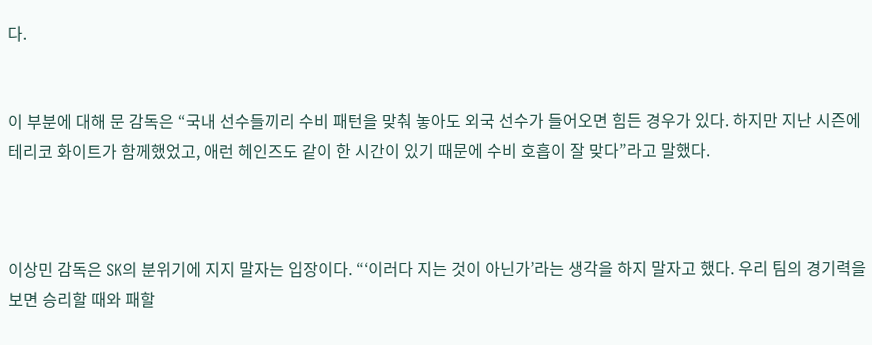다.


이 부분에 대해 문 감독은 “국내 선수들끼리 수비 패턴을 맞춰 놓아도 외국 선수가 들어오면 힘든 경우가 있다. 하지만 지난 시즌에 테리코 화이트가 함께했었고, 애런 헤인즈도 같이 한 시간이 있기 때문에 수비 호흡이 잘 맞다”라고 말했다.



이상민 감독은 SK의 분위기에 지지 말자는 입장이다. “‘이러다 지는 것이 아닌가’라는 생각을 하지 말자고 했다. 우리 팀의 경기력을 보면 승리할 때와 패할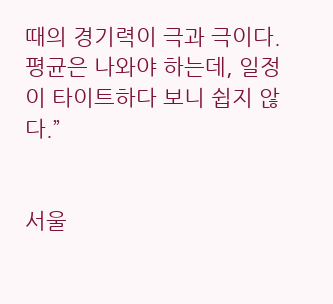때의 경기력이 극과 극이다. 평균은 나와야 하는데, 일정이 타이트하다 보니 쉽지 않다.”


서울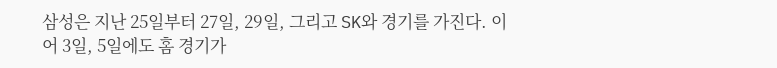삼성은 지난 25일부터 27일, 29일, 그리고 SK와 경기를 가진다. 이어 3일, 5일에도 홈 경기가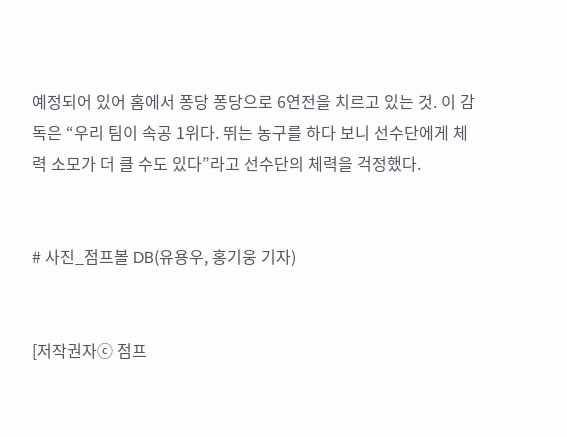예정되어 있어 홈에서 퐁당 퐁당으로 6연전을 치르고 있는 것. 이 감독은 “우리 팀이 속공 1위다. 뛰는 농구를 하다 보니 선수단에게 체력 소모가 더 클 수도 있다”라고 선수단의 체력을 걱정했다.


# 사진_점프볼 DB(유용우, 홍기웅 기자)


[저작권자ⓒ 점프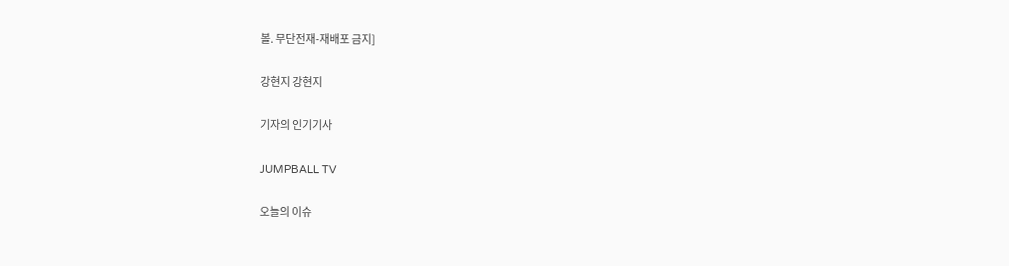볼. 무단전재-재배포 금지]

강현지 강현지

기자의 인기기사

JUMPBALL TV

오늘의 이슈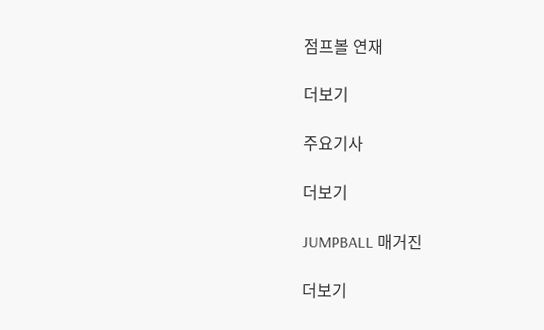점프볼 연재

더보기

주요기사

더보기

JUMPBALL 매거진

더보기